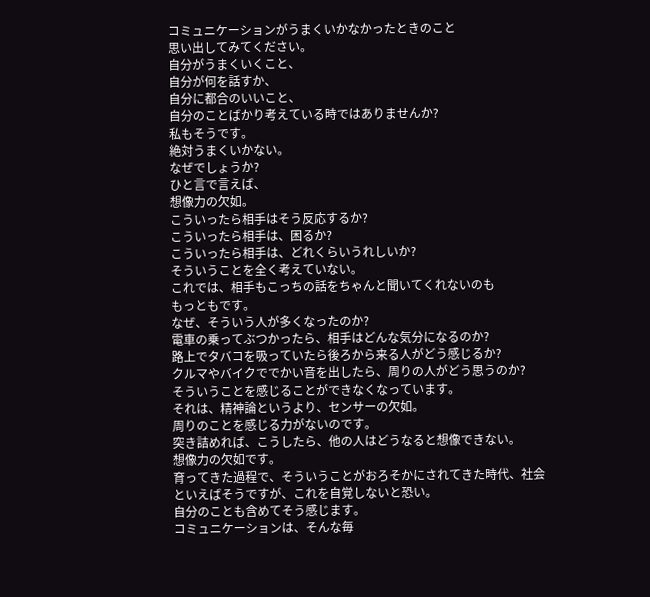コミュニケーションがうまくいかなかったときのこと
思い出してみてください。
自分がうまくいくこと、
自分が何を話すか、
自分に都合のいいこと、
自分のことばかり考えている時ではありませんか?
私もそうです。
絶対うまくいかない。
なぜでしょうか?
ひと言で言えば、
想像力の欠如。
こういったら相手はそう反応するか?
こういったら相手は、困るか?
こういったら相手は、どれくらいうれしいか?
そういうことを全く考えていない。
これでは、相手もこっちの話をちゃんと聞いてくれないのも
もっともです。
なぜ、そういう人が多くなったのか?
電車の乗ってぶつかったら、相手はどんな気分になるのか?
路上でタバコを吸っていたら後ろから来る人がどう感じるか?
クルマやバイクででかい音を出したら、周りの人がどう思うのか?
そういうことを感じることができなくなっています。
それは、精神論というより、センサーの欠如。
周りのことを感じる力がないのです。
突き詰めれば、こうしたら、他の人はどうなると想像できない。
想像力の欠如です。
育ってきた過程で、そういうことがおろそかにされてきた時代、社会
といえばそうですが、これを自覚しないと恐い。
自分のことも含めてそう感じます。
コミュニケーションは、そんな毎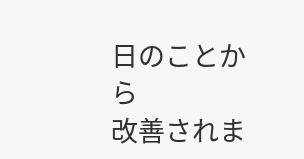日のことから
改善されま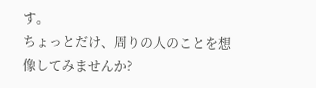す。
ちょっとだけ、周りの人のことを想像してみませんか?